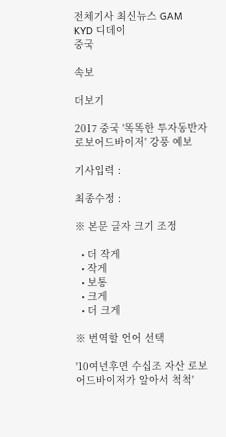전체기사 최신뉴스 GAM
KYD 디데이
중국

속보

더보기

2017 중국 '똑똑한 투자동반자 로보어드바이저' 강풍 예보

기사입력 :

최종수정 :

※ 본문 글자 크기 조정

  • 더 작게
  • 작게
  • 보통
  • 크게
  • 더 크게

※ 번역할 언어 선택

'10여년후면 수십조 자산 로보어드바이저가 알아서 척척'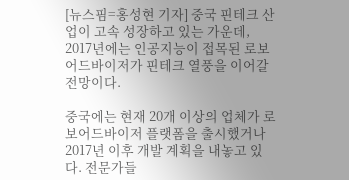[뉴스핌=홍성현 기자] 중국 핀테크 산업이 고속 성장하고 있는 가운데, 2017년에는 인공지능이 접목된 로보어드바이저가 핀테크 열풍을 이어갈 전망이다.

중국에는 현재 20개 이상의 업체가 로보어드바이저 플랫폼을 출시했거나 2017년 이후 개발 계획을 내놓고 있다. 전문가들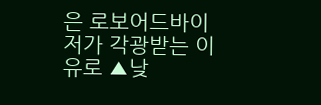은 로보어드바이저가 각광받는 이유로 ▲낮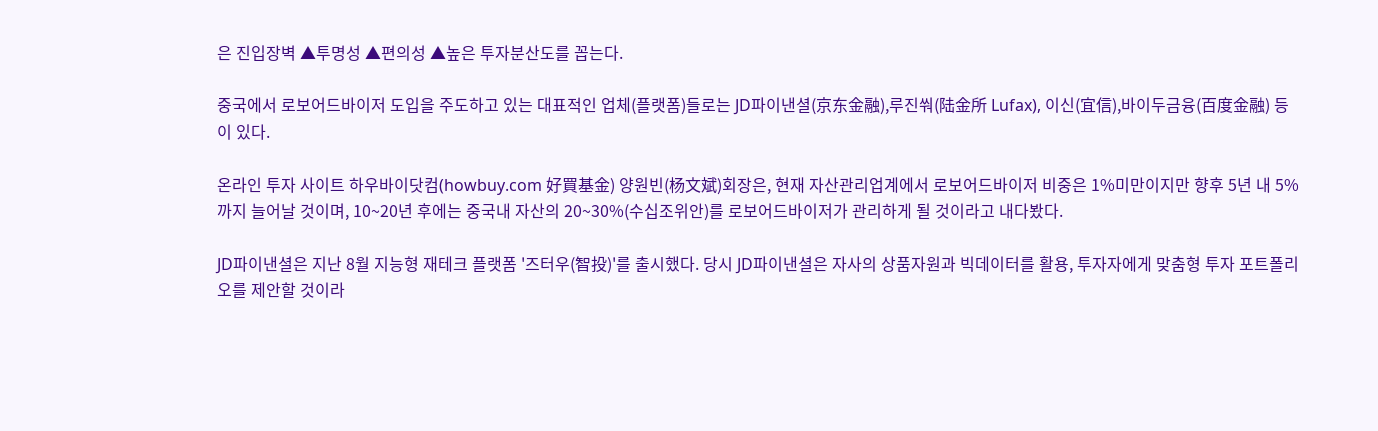은 진입장벽 ▲투명성 ▲편의성 ▲높은 투자분산도를 꼽는다.

중국에서 로보어드바이저 도입을 주도하고 있는 대표적인 업체(플랫폼)들로는 JD파이낸셜(京东金融),루진쒀(陆金所 Lufax), 이신(宜信),바이두금융(百度金融) 등이 있다.

온라인 투자 사이트 하우바이닷컴(howbuy.com 好買基金) 양원빈(杨文斌)회장은, 현재 자산관리업계에서 로보어드바이저 비중은 1%미만이지만 향후 5년 내 5%까지 늘어날 것이며, 10~20년 후에는 중국내 자산의 20~30%(수십조위안)를 로보어드바이저가 관리하게 될 것이라고 내다봤다.

JD파이낸셜은 지난 8월 지능형 재테크 플랫폼 '즈터우(智投)'를 출시했다. 당시 JD파이낸셜은 자사의 상품자원과 빅데이터를 활용, 투자자에게 맞춤형 투자 포트폴리오를 제안할 것이라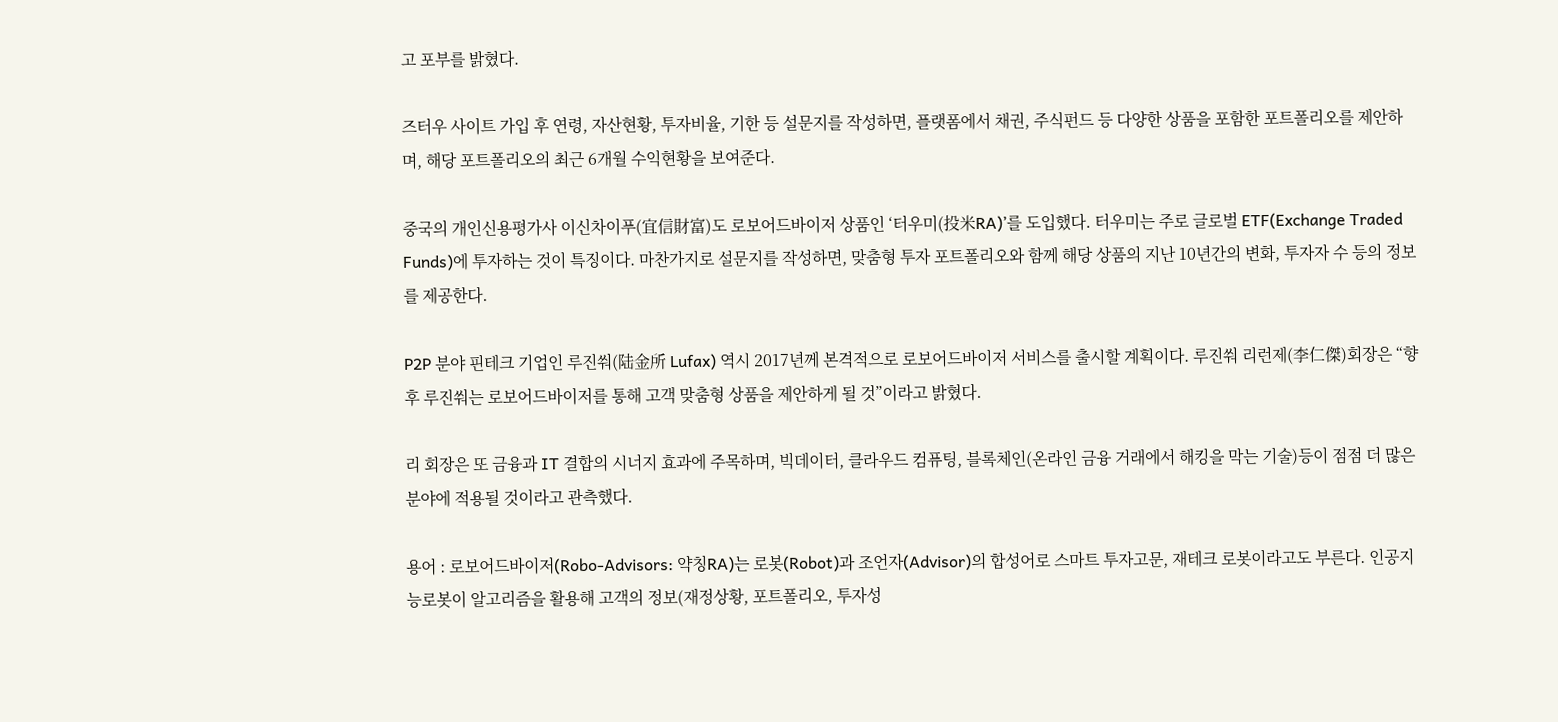고 포부를 밝혔다.

즈터우 사이트 가입 후 연령, 자산현황, 투자비율, 기한 등 설문지를 작성하면, 플랫폼에서 채권, 주식펀드 등 다양한 상품을 포함한 포트폴리오를 제안하며, 해당 포트폴리오의 최근 6개월 수익현황을 보여준다.

중국의 개인신용평가사 이신차이푸(宜信財富)도 로보어드바이저 상품인 ‘터우미(投米RA)’를 도입했다. 터우미는 주로 글로벌 ETF(Exchange Traded Funds)에 투자하는 것이 특징이다. 마찬가지로 설문지를 작성하면, 맞춤형 투자 포트폴리오와 함께 해당 상품의 지난 10년간의 변화, 투자자 수 등의 정보를 제공한다.

P2P 분야 핀테크 기업인 루진쒀(陆金所 Lufax) 역시 2017년께 본격적으로 로보어드바이저 서비스를 출시할 계획이다. 루진쒀 리런제(李仁傑)회장은 “향후 루진쒀는 로보어드바이저를 통해 고객 맞춤형 상품을 제안하게 될 것”이라고 밝혔다.

리 회장은 또 금융과 IT 결합의 시너지 효과에 주목하며, 빅데이터, 클라우드 컴퓨팅, 블록체인(온라인 금융 거래에서 해킹을 막는 기술)등이 점점 더 많은 분야에 적용될 것이라고 관측했다.

용어 : 로보어드바이저(Robo-Advisors: 약칭RA)는 로봇(Robot)과 조언자(Advisor)의 합성어로 스마트 투자고문, 재테크 로봇이라고도 부른다. 인공지능로봇이 알고리즘을 활용해 고객의 정보(재정상황, 포트폴리오, 투자성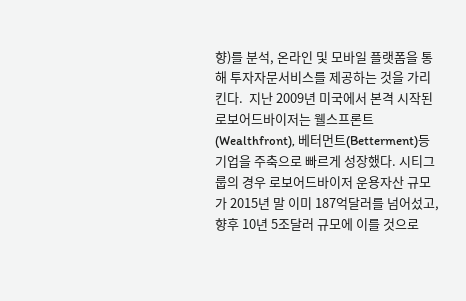향)를 분석, 온라인 및 모바일 플랫폼을 통해 투자자문서비스를 제공하는 것을 가리킨다.  지난 2009년 미국에서 본격 시작된 로보어드바이저는 웰스프론트(Wealthfront), 베터먼트(Betterment)등 기업을 주축으로 빠르게 성장했다. 시티그룹의 경우 로보어드바이저 운용자산 규모가 2015년 말 이미 187억달러를 넘어섰고, 향후 10년 5조달러 규모에 이를 것으로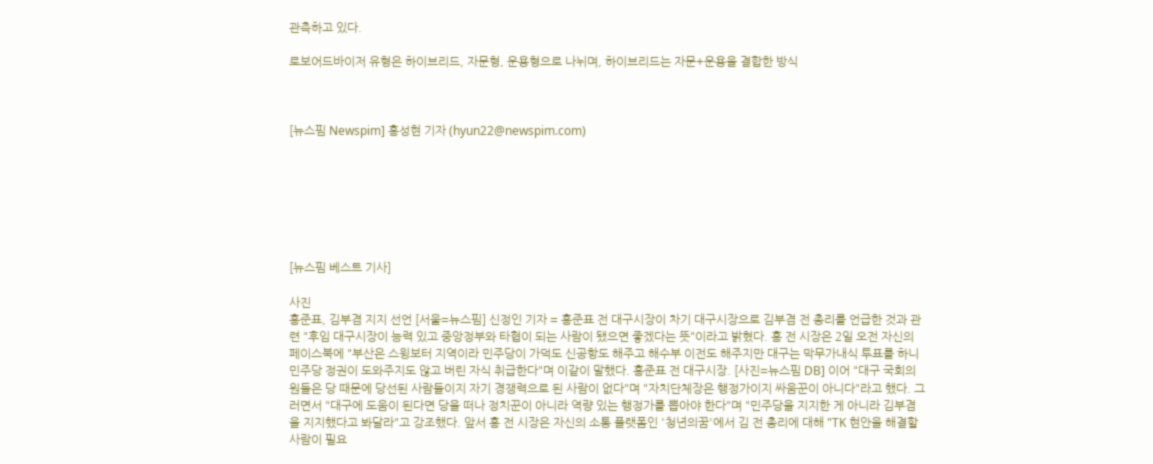관측하고 있다.

로보어드바이저 유형은 하이브리드, 자문형, 운용형으로 나뉘며, 하이브리드는 자문+운용을 결합한 방식



[뉴스핌 Newspim] 홍성현 기자 (hyun22@newspim.com)







[뉴스핌 베스트 기사]

사진
홍준표, 김부겸 지지 선언 [서울=뉴스핌] 신정인 기자 = 홍준표 전 대구시장이 차기 대구시장으로 김부겸 전 총리를 언급한 것과 관련 "후임 대구시장이 능력 있고 중앙정부와 타협이 되는 사람이 됐으면 좋겠다는 뜻"이라고 밝혔다. 홍 전 시장은 2일 오전 자신의 페이스북에 "부산은 스윙보터 지역이라 민주당이 가덕도 신공항도 해주고 해수부 이전도 해주지만 대구는 막무가내식 투표를 하니 민주당 정권이 도와주지도 않고 버린 자식 취급한다"며 이같이 말했다. 홍준표 전 대구시장. [사진=뉴스핌 DB] 이어 "대구 국회의원들은 당 때문에 당선된 사람들이지 자기 경쟁력으로 된 사람이 없다"며 "자치단체장은 행정가이지 싸움꾼이 아니다"라고 했다. 그러면서 "대구에 도움이 된다면 당을 떠나 정치꾼이 아니라 역량 있는 행정가를 뽑아야 한다"며 "민주당을 지지한 게 아니라 김부겸을 지지했다고 봐달라"고 강조했다. 앞서 홍 전 시장은 자신의 소통 플랫폼인 '청년의꿈'에서 김 전 총리에 대해 "TK 현안을 해결할 사람이 필요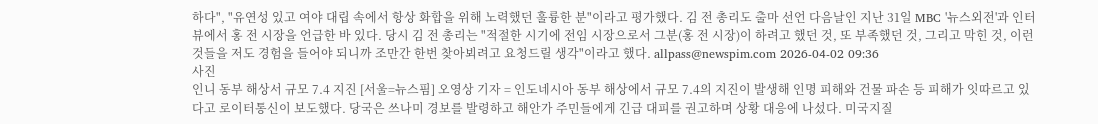하다", "유연성 있고 여야 대립 속에서 항상 화합을 위해 노력했던 훌륭한 분"이라고 평가했다. 김 전 총리도 출마 선언 다음날인 지난 31일 MBC '뉴스외전'과 인터뷰에서 홍 전 시장을 언급한 바 있다. 당시 김 전 총리는 "적절한 시기에 전임 시장으로서 그분(홍 전 시장)이 하려고 했던 것, 또 부족했던 것, 그리고 막힌 것, 이런 것들을 저도 경험을 들어야 되니까 조만간 한번 찾아뵈려고 요청드릴 생각"이라고 했다. allpass@newspim.com 2026-04-02 09:36
사진
인니 동부 해상서 규모 7.4 지진 [서울=뉴스핌] 오영상 기자 = 인도네시아 동부 해상에서 규모 7.4의 지진이 발생해 인명 피해와 건물 파손 등 피해가 잇따르고 있다고 로이터통신이 보도했다. 당국은 쓰나미 경보를 발령하고 해안가 주민들에게 긴급 대피를 권고하며 상황 대응에 나섰다. 미국지질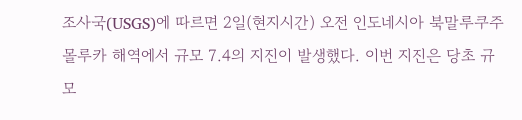조사국(USGS)에 따르면 2일(현지시간) 오전 인도네시아 북말루쿠주 몰루카 해역에서 규모 7.4의 지진이 발생했다. 이번 지진은 당초 규모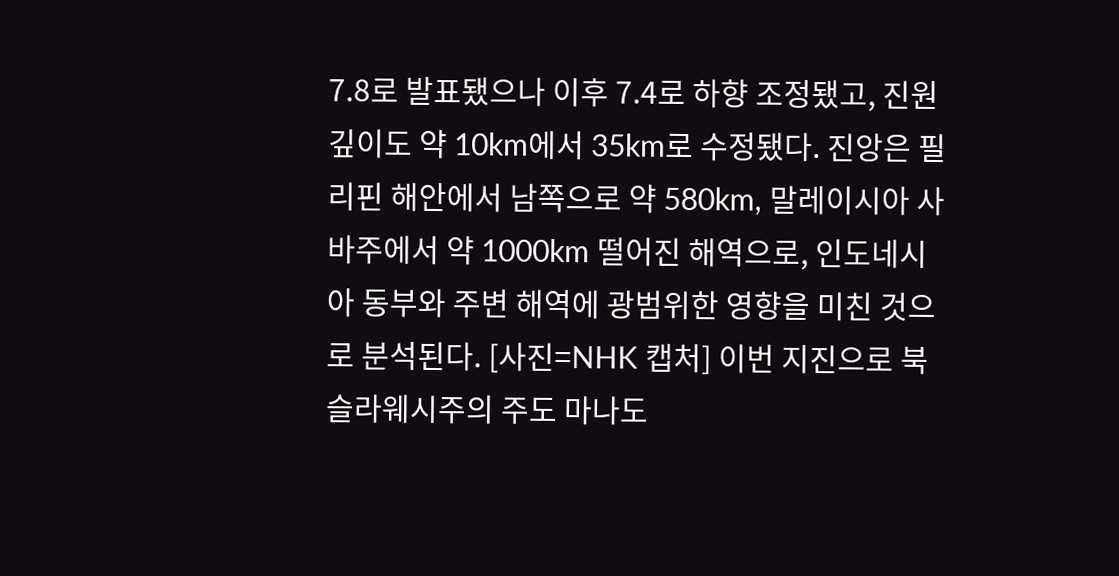7.8로 발표됐으나 이후 7.4로 하향 조정됐고, 진원 깊이도 약 10km에서 35km로 수정됐다. 진앙은 필리핀 해안에서 남쪽으로 약 580km, 말레이시아 사바주에서 약 1000km 떨어진 해역으로, 인도네시아 동부와 주변 해역에 광범위한 영향을 미친 것으로 분석된다. [사진=NHK 캡처] 이번 지진으로 북슬라웨시주의 주도 마나도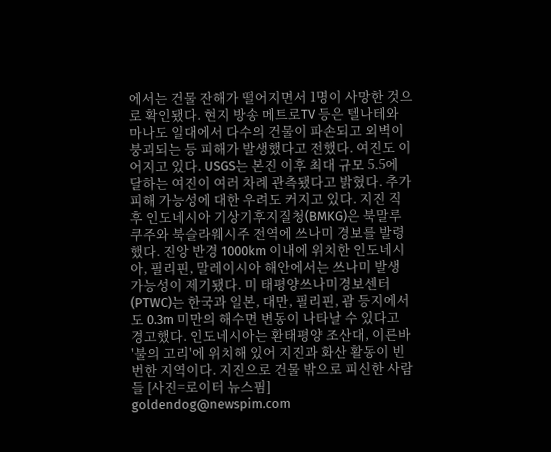에서는 건물 잔해가 떨어지면서 1명이 사망한 것으로 확인됐다. 현지 방송 메트로TV 등은 텔나테와 마나도 일대에서 다수의 건물이 파손되고 외벽이 붕괴되는 등 피해가 발생했다고 전했다. 여진도 이어지고 있다. USGS는 본진 이후 최대 규모 5.5에 달하는 여진이 여러 차례 관측됐다고 밝혔다. 추가 피해 가능성에 대한 우려도 커지고 있다. 지진 직후 인도네시아 기상기후지질청(BMKG)은 북말루쿠주와 북슬라웨시주 전역에 쓰나미 경보를 발령했다. 진앙 반경 1000km 이내에 위치한 인도네시아, 필리핀, 말레이시아 해안에서는 쓰나미 발생 가능성이 제기됐다. 미 태평양쓰나미경보센터(PTWC)는 한국과 일본, 대만, 필리핀, 괌 등지에서도 0.3m 미만의 해수면 변동이 나타날 수 있다고 경고했다. 인도네시아는 환태평양 조산대, 이른바 '불의 고리'에 위치해 있어 지진과 화산 활동이 빈번한 지역이다. 지진으로 건물 밖으로 피신한 사람들 [사진=로이터 뉴스핌] goldendog@newspim.com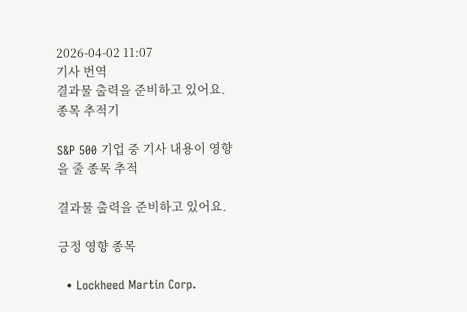2026-04-02 11:07
기사 번역
결과물 출력을 준비하고 있어요.
종목 추적기

S&P 500 기업 중 기사 내용이 영향을 줄 종목 추적

결과물 출력을 준비하고 있어요.

긍정 영향 종목

  • Lockheed Martin Corp.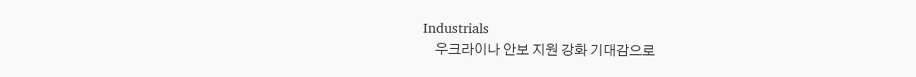Industrials
    우크라이나 안보 지원 강화 기대감으로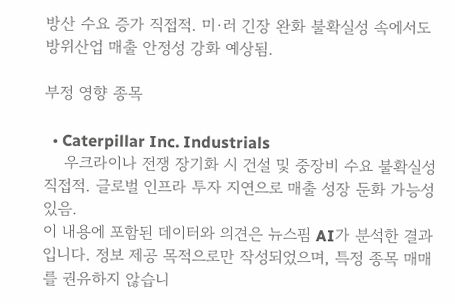방산 수요 증가 직접적. 미·러 긴장 완화 불확실성 속에서도 방위산업 매출 안정성 강화 예상됨.

부정 영향 종목

  • Caterpillar Inc. Industrials
    우크라이나 전쟁 장기화 시 건설 및 중장비 수요 불확실성 직접적. 글로벌 인프라 투자 지연으로 매출 성장 둔화 가능성 있음.
이 내용에 포함된 데이터와 의견은 뉴스핌 AI가 분석한 결과입니다. 정보 제공 목적으로만 작성되었으며, 특정 종목 매매를 권유하지 않습니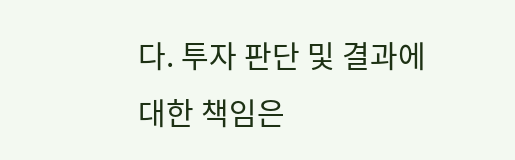다. 투자 판단 및 결과에 대한 책임은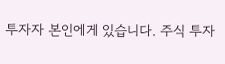투자자 본인에게 있습니다. 주식 투자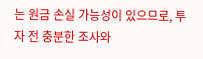는 원금 손실 가능성이 있으므로, 투자 전 충분한 조사와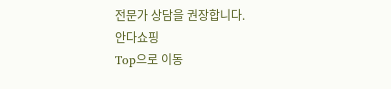전문가 상담을 권장합니다.
안다쇼핑
Top으로 이동